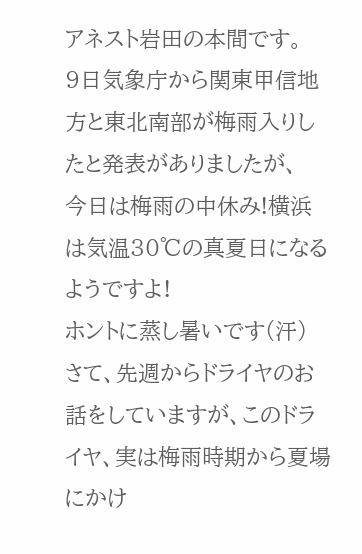アネスト岩田の本間です。
9日気象庁から関東甲信地方と東北南部が梅雨入りしたと発表がありましたが、
今日は梅雨の中休み!横浜は気温30℃の真夏日になるようですよ!
ホントに蒸し暑いです(汗)
さて、先週からドライヤのお話をしていますが、このドライヤ、実は梅雨時期から夏場にかけ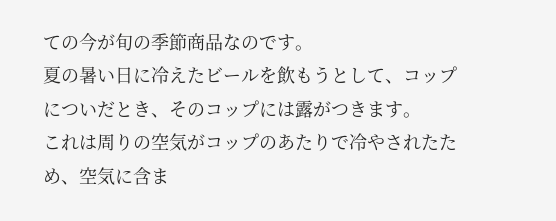ての今が旬の季節商品なのです。
夏の暑い日に冷えたビールを飲もうとして、コップについだとき、そのコップには露がつきます。
これは周りの空気がコップのあたりで冷やされたため、空気に含ま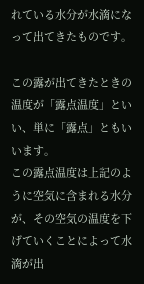れている水分が水滴になって出てきたものです。

この露が出てきたときの温度が「露点温度」といい、単に「露点」ともいいます。
この露点温度は上記のように空気に含まれる水分が、その空気の温度を下げていくことによって水滴が出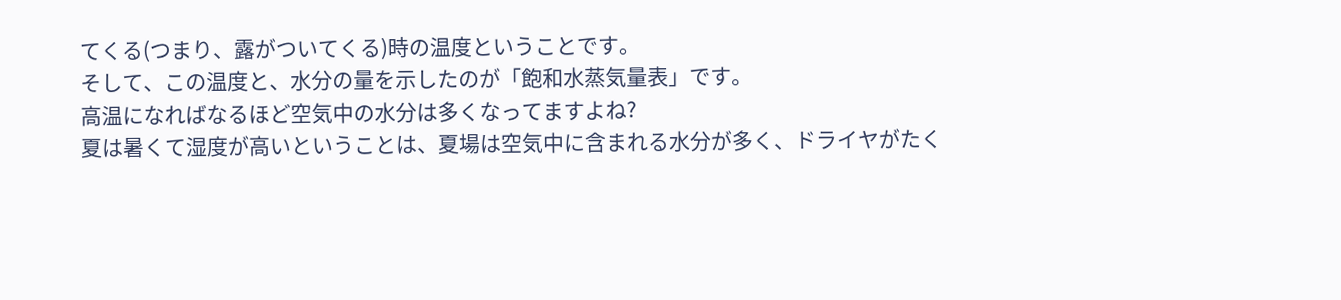てくる(つまり、露がついてくる)時の温度ということです。
そして、この温度と、水分の量を示したのが「飽和水蒸気量表」です。
高温になればなるほど空気中の水分は多くなってますよね?
夏は暑くて湿度が高いということは、夏場は空気中に含まれる水分が多く、ドライヤがたく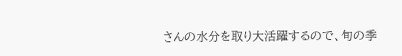さんの水分を取り大活躍するので、旬の季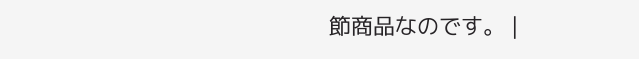節商品なのです。 |